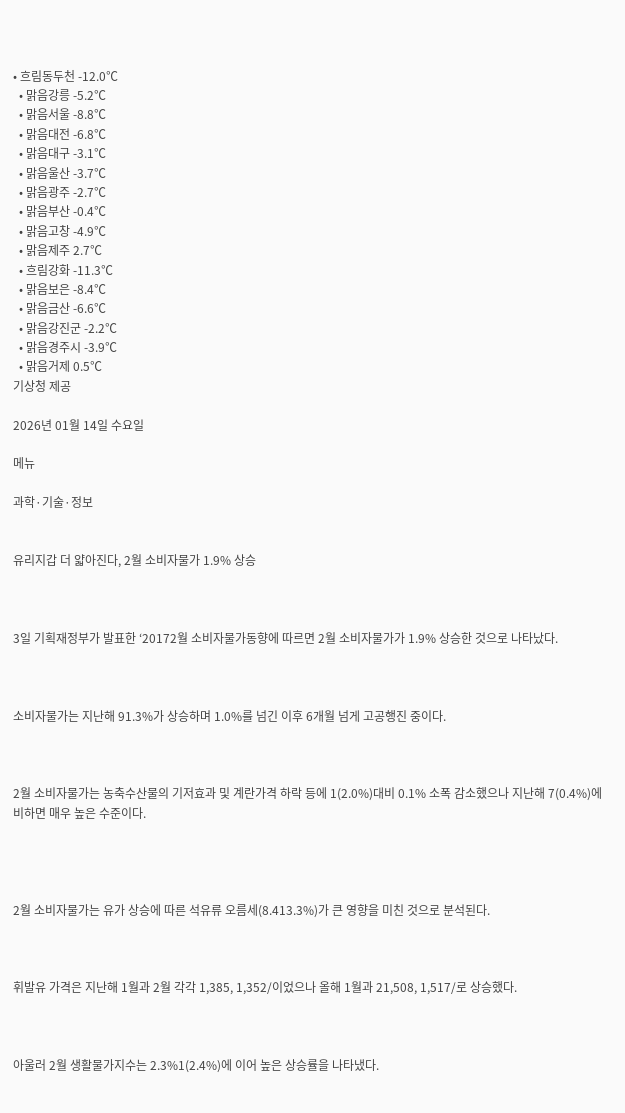• 흐림동두천 -12.0℃
  • 맑음강릉 -5.2℃
  • 맑음서울 -8.8℃
  • 맑음대전 -6.8℃
  • 맑음대구 -3.1℃
  • 맑음울산 -3.7℃
  • 맑음광주 -2.7℃
  • 맑음부산 -0.4℃
  • 맑음고창 -4.9℃
  • 맑음제주 2.7℃
  • 흐림강화 -11.3℃
  • 맑음보은 -8.4℃
  • 맑음금산 -6.6℃
  • 맑음강진군 -2.2℃
  • 맑음경주시 -3.9℃
  • 맑음거제 0.5℃
기상청 제공

2026년 01월 14일 수요일

메뉴

과학·기술·정보


유리지갑 더 얇아진다, 2월 소비자물가 1.9% 상승



3일 기획재정부가 발표한 ‘20172월 소비자물가동향에 따르면 2월 소비자물가가 1.9% 상승한 것으로 나타났다.



소비자물가는 지난해 91.3%가 상승하며 1.0%를 넘긴 이후 6개월 넘게 고공행진 중이다.



2월 소비자물가는 농축수산물의 기저효과 및 계란가격 하락 등에 1(2.0%)대비 0.1% 소폭 감소했으나 지난해 7(0.4%)에 비하면 매우 높은 수준이다.




2월 소비자물가는 유가 상승에 따른 석유류 오름세(8.413.3%)가 큰 영향을 미친 것으로 분석된다.



휘발유 가격은 지난해 1월과 2월 각각 1,385, 1,352/이었으나 올해 1월과 21,508, 1,517/로 상승했다.



아울러 2월 생활물가지수는 2.3%1(2.4%)에 이어 높은 상승률을 나타냈다.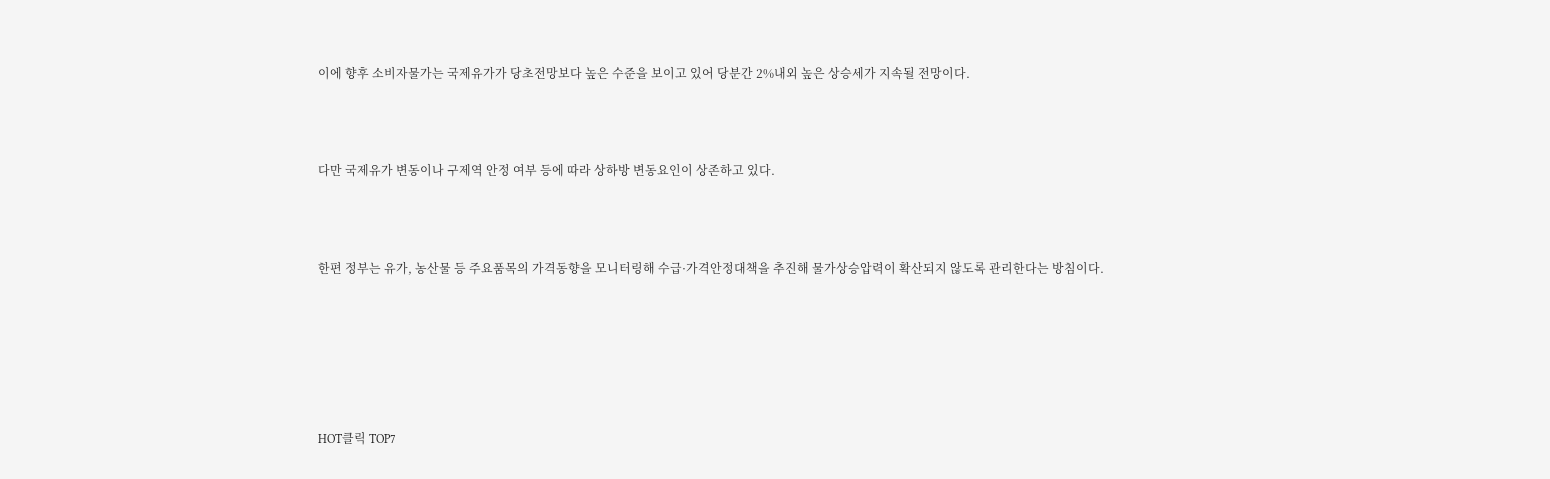이에 향후 소비자물가는 국제유가가 당초전망보다 높은 수준을 보이고 있어 당분간 2%내외 높은 상승세가 지속될 전망이다.



다만 국제유가 변동이나 구제역 안정 여부 등에 따라 상하방 변동요인이 상존하고 있다.



한편 정부는 유가, 농산물 등 주요품목의 가격동향을 모니터링해 수급·가격안정대책을 추진해 물가상승압력이 확산되지 않도록 관리한다는 방침이다.






HOT클릭 TOP7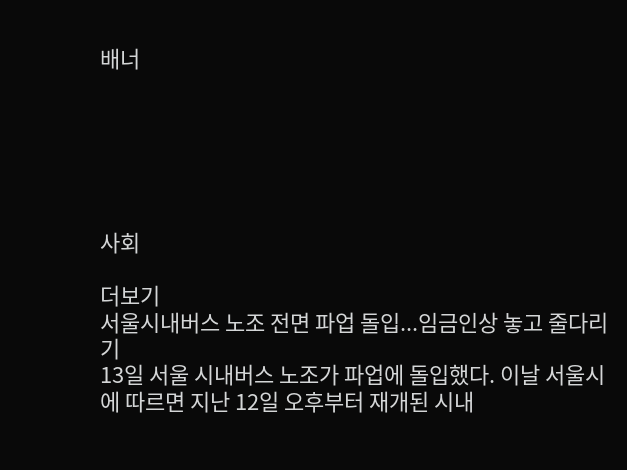배너






사회

더보기
서울시내버스 노조 전면 파업 돌입...임금인상 놓고 줄다리기
13일 서울 시내버스 노조가 파업에 돌입했다. 이날 서울시에 따르면 지난 12일 오후부터 재개된 시내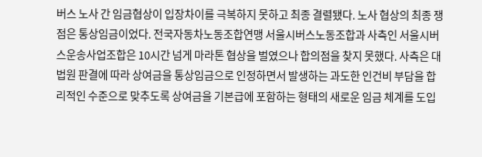버스 노사 간 임금협상이 입장차이를 극복하지 못하고 최종 결렬됐다. 노사 협상의 최종 쟁점은 통상임금이었다. 전국자동차노동조합연맹 서울시버스노동조합과 사측인 서울시버스운송사업조합은 10시간 넘게 마라톤 협상을 벌였으나 합의점을 찾지 못했다. 사측은 대법원 판결에 따라 상여금을 통상임금으로 인정하면서 발생하는 과도한 인건비 부담을 합리적인 수준으로 맞추도록 상여금을 기본급에 포함하는 형태의 새로운 임금 체계를 도입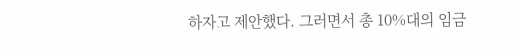하자고 제안했다. 그러면서 총 10%대의 임금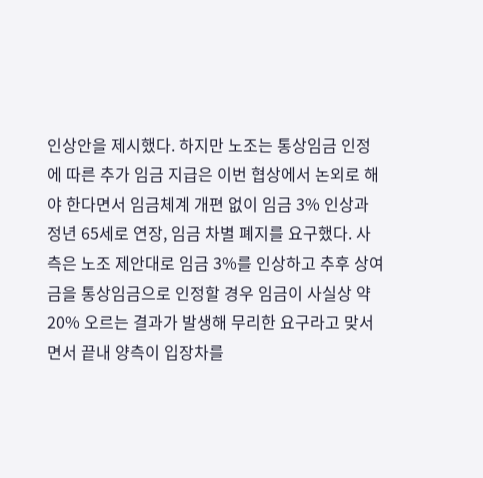인상안을 제시했다. 하지만 노조는 통상임금 인정에 따른 추가 임금 지급은 이번 협상에서 논외로 해야 한다면서 임금체계 개편 없이 임금 3% 인상과 정년 65세로 연장, 임금 차별 폐지를 요구했다. 사측은 노조 제안대로 임금 3%를 인상하고 추후 상여금을 통상임금으로 인정할 경우 임금이 사실상 약 20% 오르는 결과가 발생해 무리한 요구라고 맞서면서 끝내 양측이 입장차를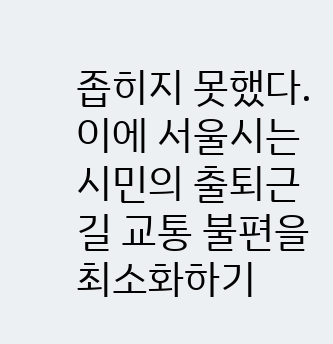좁히지 못했다. 이에 서울시는 시민의 출퇴근길 교통 불편을 최소화하기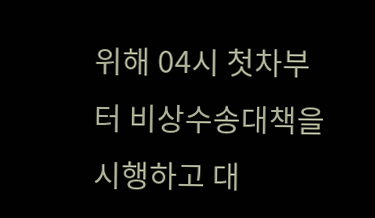위해 04시 첫차부터 비상수송대책을 시행하고 대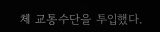체 교통수단을 투입했다.